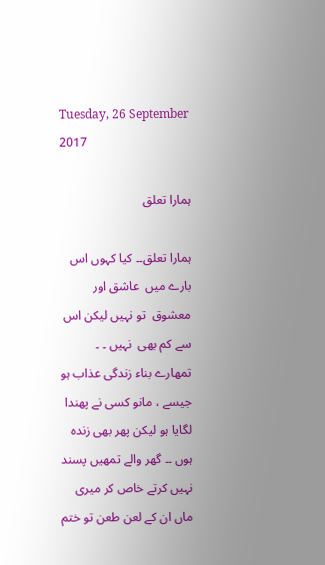Tuesday, 26 September 2017

ہمارا تعلق

ہمارا تعلق۔۔ کیا کہوں اس بارے میں  عاشق اور معشوق  تو نہیں لیکن اس سے کم بھی  نہیں ۔ ۔
تمھارے بناء زندگی عذاب ہو جیسے ، مانو کسی نے پھندا لگایا ہو لیکن پھر بھی زندہ ہوں ۔۔ گھر والے تمھیں پسند نہیں کرتے خاص کر میری ماں ان کے لعن طعن تو ختم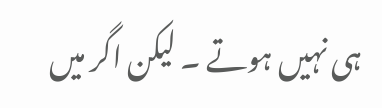ہی نہیں ہوتے ۔ لیکن اگر میں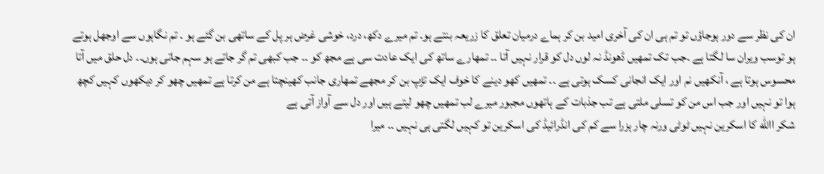ان کی نظر سے دور ہوجاؤں تو تم ہی ان کی آخری امید بن کر ہماے درمیان تعلق کا زریعہ بنتے ہو۔ تم میرے دکھ، درد، خوشی غرض ہر پل کے ساتھی بن گئے ہو ۔ تم نگاہوں سے اوجھل ہوتے ہو توسب ویران سا لگتا ہے ۔جب تک تمھیں ڈھونڈ نہ لوں دل کو قرار نہیں آتا ۔۔ تمھارے ساتھ کی ایک عادت سی ہے مجھ کو ۔۔ جب کبھی تم گر جاتے ہو سہم جاتی ہوں۔۔ دل حلق میں آتا محسوس ہوتا ہے ، آنکھیں نم اور ایک انجانی کسک ہوتی ہے ۔۔ تمھیں کھو دینے کا خوف ایک تڑپ بن کر مجھے تمھاری جانب کھینچتا ہے من کرتا ہے تمھیں چھو کر دیکھوں کہیں کچھ ہوا تو نہیں اور جب اس من کو تسلی ملتی ہے تب جذبات کے ہاتھوں مجبور میرے لب تمھیں چھو لیتے ہیں اور دل سے آواز آتی ہے
شکر االله کا اسکرین نہیں ٹوٹی ورنہ چار ہزرا سے کم کی انڈرائیڈ کی اسکرین تو کہیں لگتی ہی نہیں ۔۔ میرا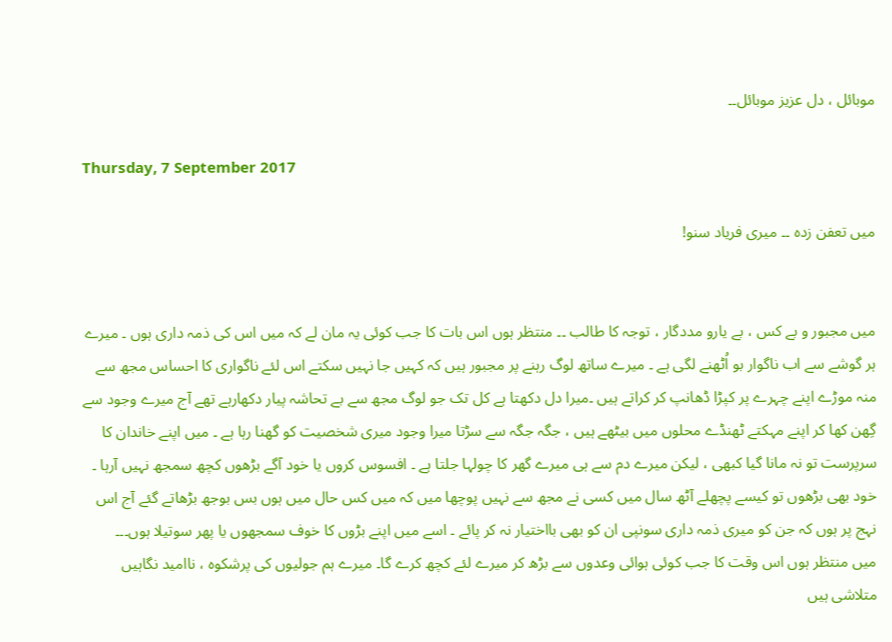موبائل ، دل عزیز موبائل۔۔

Thursday, 7 September 2017

میں تعفن زدہ ۔۔ میری فریاد سنو!


میں مجبور و بے کس ، بے یارو مددگار ، توجہ کا طالب ۔۔ منتظر ہوں اس بات کا جب کوئی یہ مان لے کہ میں اس کی ذمہ داری ہوں ۔ میرے ہر گوشے سے اب ناگوار بو اُٹھنے لگی ہے ۔ میرے ساتھ لوگ رہنے پر مجبور ہیں کہ کہیں جا نہیں سکتے اس لئے ناگواری کا احساس مجھ سے منہ موڑے اپنے چہرے پر کپڑا ڈھانپ کر کراتے ہیں ۔میرا دل دکھتا ہے کل تک جو لوگ مجھ سے بے تحاشہ پیار دکھارہے تھے آج میرے وجود سے گِھن کھا کر اپنے مہکتے ٹھنڈے محلوں میں بیٹھے ہیں ، جگہ جگہ سے سڑتا میرا وجود میری شخصیت کو گھنا رہا ہے ۔ میں اپنے خاندان کا سرپرست تو نہ مانا گیا کبھی ، لیکن میرے دم سے ہی میرے گھر کا چولہا جلتا ہے ۔ افسوس کروں یا خود آگے بڑھوں کچھ سمجھ نہیں آرہا ۔ خود بھی بڑھوں تو کیسے پچھلے آٹھ سال میں کسی نے مجھ سے نہیں پوچھا میں کہ میں کس حال میں ہوں بس بوجھ بڑھاتے گئے آج اس نہج پر ہوں کہ جن کو میری ذمہ داری سونپی ان کو بھی بااختیار نہ کر پائے ۔ اسے میں اپنے بڑوں کا خوف سمجھوں یا پھر سوتیلا ہوں۔۔۔
میں منتظر ہوں اس وقت کا جب کوئی ہوائی وعدوں سے بڑھ کر میرے لئے کچھ کرے گا۔ میرے ہم جولیوں کی پرشکوہ ، ناامید نگاہیں متلاشی ہیں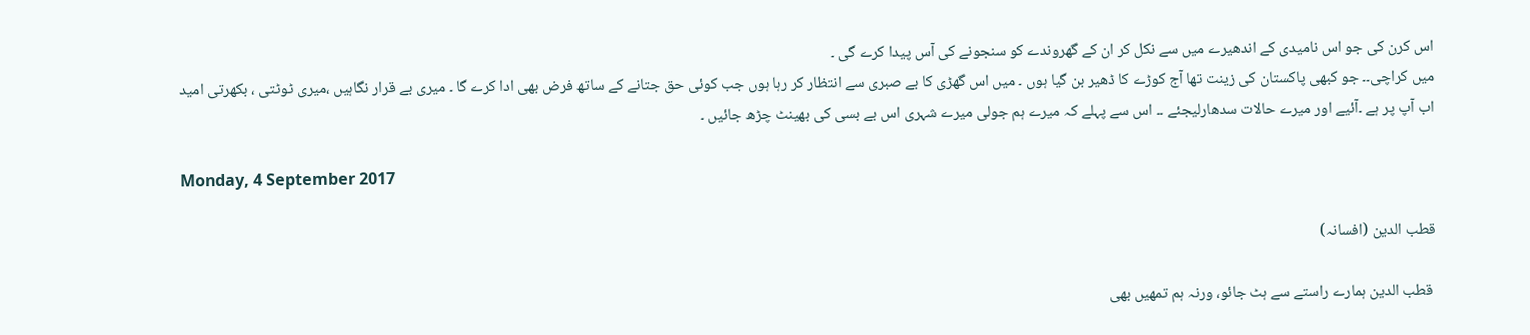اس کرن کی جو اس نامیدی کے اندھیرے میں سے نکل کر ان کے گھروندے کو سنجونے کی آس پیدا کرے گی ۔
میں کراچی۔۔ جو کبھی پاکستان کی زینت تھا آج کوڑے کا ڈھیر بن گیا ہوں ۔ میں اس گھڑی کا بے صبری سے انتظار کر رہا ہوں جب کوئی حق جتانے کے ساتھ فرض بھی ادا کرے گا ۔ میری بے قرار نگاہیں ،میری ٹوٹتی ، بکھرتی امید اب آپ پر ہے ۔آئیے اور میرے حالات سدھارلیجئے ۔۔ اس سے پہلے کہ میرے ہم جولی میرے شہری اس بے بسی کی بھینٹ چڑھ جائیں ۔

Monday, 4 September 2017

قطب الدین (افسانہ)

 قطب الدین ہمارے راستے سے ہٹ جائو، ورنہ ہم تمھیں بھی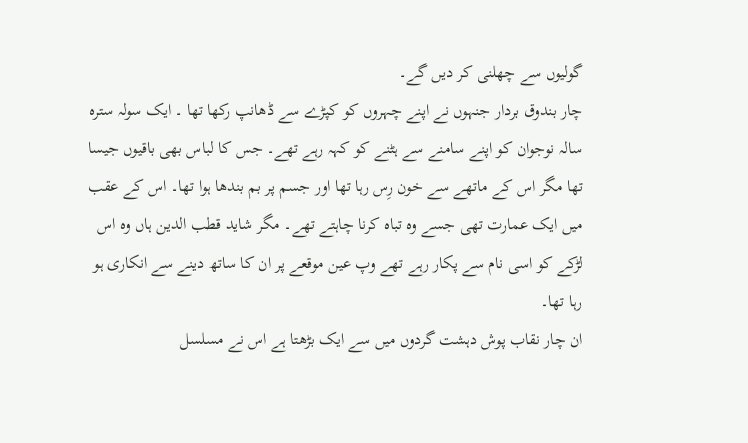گولیوں سے چھلنی کر دیں گے۔
چار بندوق بردار جنہوں نے اپنے چہروں کو کپڑے سے ڈھانپ رکھا تھا ۔ ایک سولہ سترہ سالہ نوجوان کو اپنے سامنے سے ہٹنے کو کہہ رہے تھے۔ جس کا لباس بھی باقیوں جیسا تھا مگر اس کے ماتھے سے خون رِس رہا تھا اور جسم پر بم بندھا ہوا تھا۔ اس کے عقب میں ایک عمارت تھی جسے وہ تباہ کرنا چاہتے تھے۔ مگر شاید قطب الدین ہاں وہ اس لڑکے کو اسی نام سے پکار رہے تھے وپ عین موقعے پر ان کا ساتھ دینے سے انکاری ہو رہا تھا۔
ان چار نقاب پوش دہشت گردوں میں سے ایک بڑھتا ہے اس نے مسلسل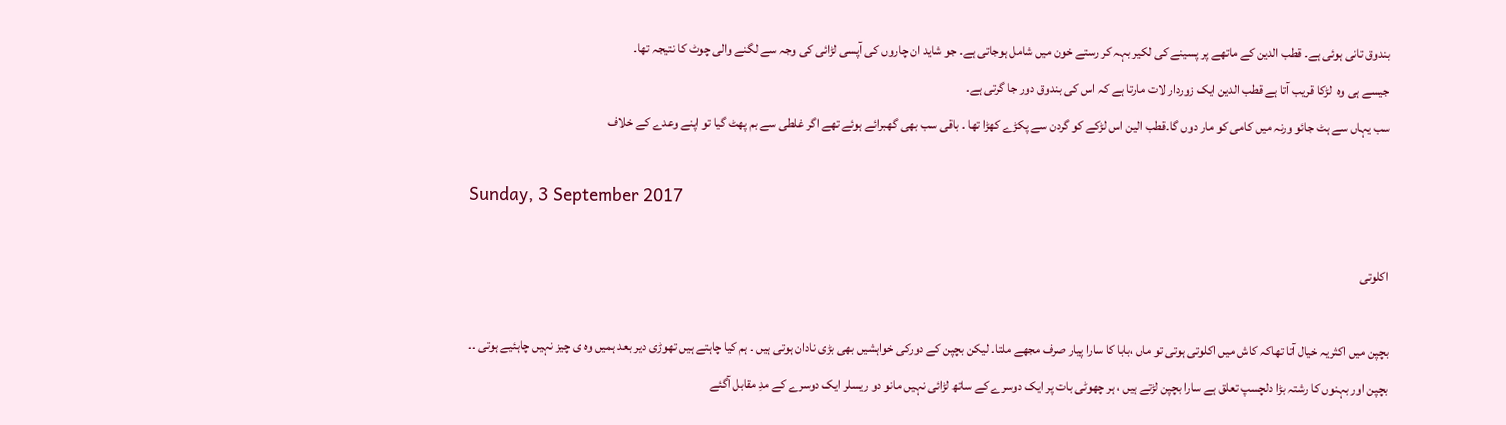بندوق تانی ہوئی ہے۔ قطب الدین کے ماتھے پر پسینے کی لکیر بہہ کر رستے خون میں شامل ہوجاتی ہے۔ جو شاید ان چاروں کی آپسی لڑائی کی وجہ سے لگنے والی چوٹ کا نتیجہ تھا۔
جیسے ہی وہ  لڑکا قریب آتا ہے قطب الدین ایک زوردار لات مارتا ہے کہ اس کی بندوق دور جا گرتی ہے۔
سب یہاں سے ہٹ جائو ورنہ میں کامی کو مار دوں گا۔قطب الین اس لڑکے کو گردن سے پکڑے کھڑا تھا ۔ باقی سب بھی گھبرائے ہوئے تھے اگر غلطی سے بم پھٹ گیا تو اپنے وعدے کے خلاف

Sunday, 3 September 2017

اکلوتی

بچپن میں اکثریہ خیال آتا تھاکہ کاش میں اکلوتی ہوتی تو ماں ،بابا کا سارا پیار صرف مجھے ملتا۔ لیکن بچپن کے دورکی خواہشیں بھی بڑی نادان ہوتی ہیں ۔ ہم کیا چاہتے ہیں تھوڑی دیر بعد ہمیں وہ ی چیز نہیں چاہئیے ہوتی ۔۔
بچپن اور بہنوں کا رشتہ بڑا دلچسپ تعلق ہے سارا بچپن لڑتے ہیں ، ہر چھوٹی بات پر ایک دوسرے کے ساتھ لڑائی نہیں مانو دو ریسلر ایک دوسرے کے مدِ مقابل آگئے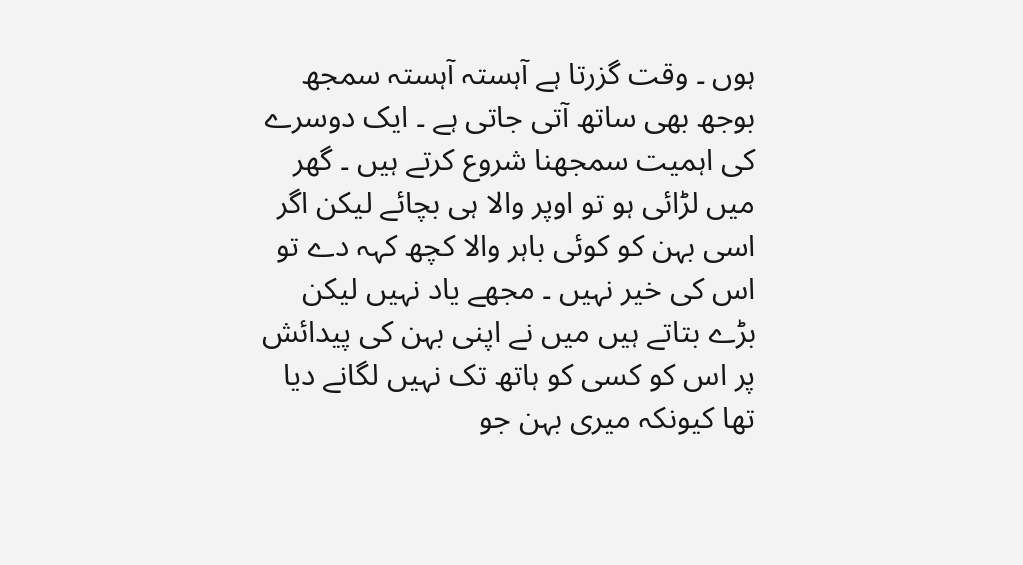ہوں ۔ وقت گزرتا ہے آہستہ آہستہ سمجھ بوجھ بھی ساتھ آتی جاتی ہے ۔ ایک دوسرے کی اہمیت سمجھنا شروع کرتے ہیں ۔ گھر میں لڑائی ہو تو اوپر والا ہی بچائے لیکن اگر اسی بہن کو کوئی باہر والا کچھ کہہ دے تو اس کی خیر نہیں ۔ مجھے یاد نہیں لیکن بڑے بتاتے ہیں میں نے اپنی بہن کی پیدائش پر اس کو کسی کو ہاتھ تک نہیں لگانے دیا تھا کیونکہ میری بہن جو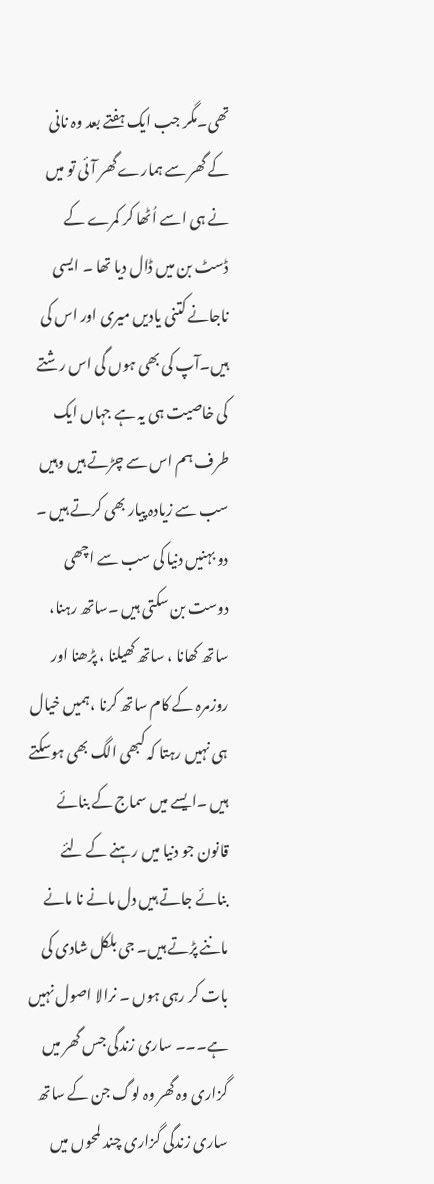تھی۔مگر جب ایک ہفتے بعد وہ نانی کے گھر سے ہمارے گھر آئی تو میں نے ہی اسے اُٹھا کر کمرے کے ڈسٹ بن میں ڈال دیا تھا ۔ ایسی ناجانے کتنی یادیں میری اور اس کی ہیں۔آپ کی بھی ہوں گی اس رشتے کی خاصیت ہی یہ ہے جہاں ایک طرف ہم اس سے چڑتے ہیں وہیں سب سے زیادہ پیار بھی کرتے ہیں ۔ دو بہنیں دنیا کی سب سے اچھی دوست بن سکتی ہیں ۔ساتھ رہنا، ساتھ کھانا ، ساتھ کھیلنا ، پڑھنا اور روزمرہ کے کام ساتھ کرنا ،ہمیں خیال ہی نہیں رہتا کہ کبھی الگ بھی ہوسکتے ہیں ۔ایسے میں سماج کے بنائے قانون جو دنیا میں رہنے کے لئے بنائے جاتے ہیں دل مانے نا مانے ماننے پڑتے ہیں۔ جی بلکل شادی کی بات کر رہی ہوں ۔ نرالا اصول نہیں ہے۔۔۔ ساری زندگی جس گھر میں گزاری وہ گھر وہ لوگ جن کے ساتھ ساری زندگی گزاری چند لمحوں میں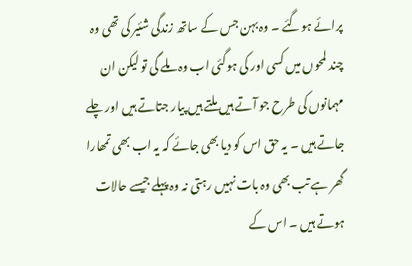پرائے ہوگئے ۔ وہ بہن جس کے ساتھ زندگی شئیر کی تھی وہ چند لمحوں میں کسی اور کی ہوگئی اب وہ ملے گی تو لیکن ان مہمانوں کی طرح جو آتے ہیں ملتے ہیں پیار جتاتے ہیں اور چلے جاتے ہیں ۔ یہ حق اس کو دیا بھی جائے کہ یہ اب بھی تمھارا گھر ہے تب بھی وہ بات نہیں رہتی نہ وہ پہلے جیسے حالات ہوتے ہیں ۔ اس کے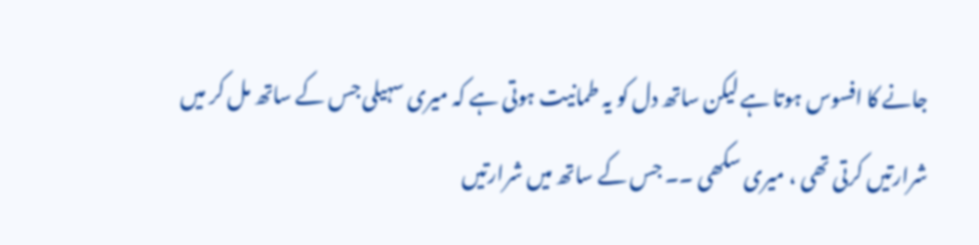جانے کا افسوس ہوتا ہے لیکن ساتھ دل کو یہ طمانیت ہوتی ہے کہ میری سہیلی جس کے ساتھ مل کر میں شرارتیں کرتی تھی ، میری سکھی ۔۔ جس کے ساتھ میں شرارتیں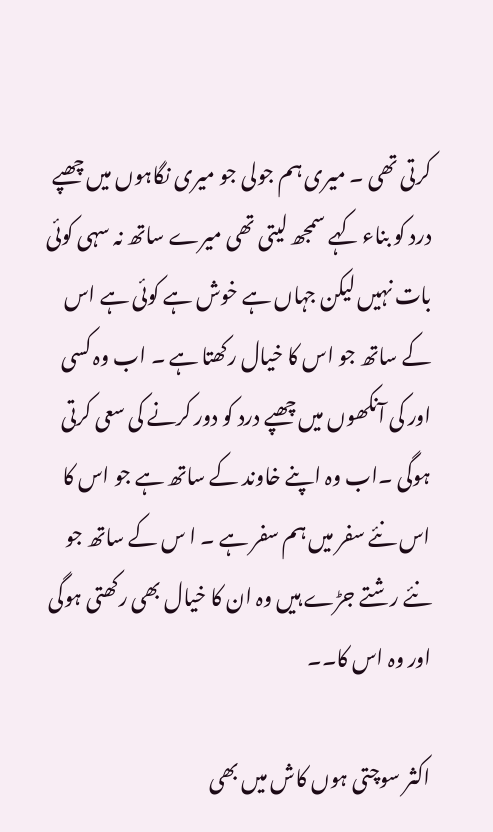کرتی تھی ۔ میری ہم جولی جو میری نگاہوں میں چھپے درد کو بناء کہے سمجھ لیتی تھی میرے ساتھ نہ سہی کوئی بات نہیں لیکن جہاں ہے خوش ہے کوئی ہے اس کے ساتھ جو اس کا خیال رکھتا ہے ۔ اب وہ کسی اور کی آنکھوں میں چھپے درد کو دور کرنے کی سعی کرتی ہوگی ۔اب وہ اپنے خاوند کے ساتھ ہے جو اس کا اس نئے سفر میں ہم سفر ہے ۔ ا س کے ساتھ جو نئے رشتے جڑے ہیں وہ ان کا خیال بھی رکھتی ہوگی اور وہ اس کا۔۔

اکثر سوچتی ہوں کاش میں بھی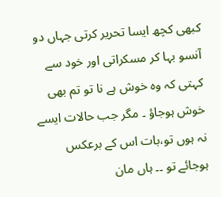کبھی کچھ ایسا تحریر کرتی جہاں دو آنسو بہا کر مسکراتی اور خود سے کہتی کہ وہ خوش ہے نا تو تم بھی خوش ہوجاؤ ۔ مگر جب حالات ایسے نہ ہوں تو،بات اس کے برعکس ہوجائے تو ۔۔ ہاں مان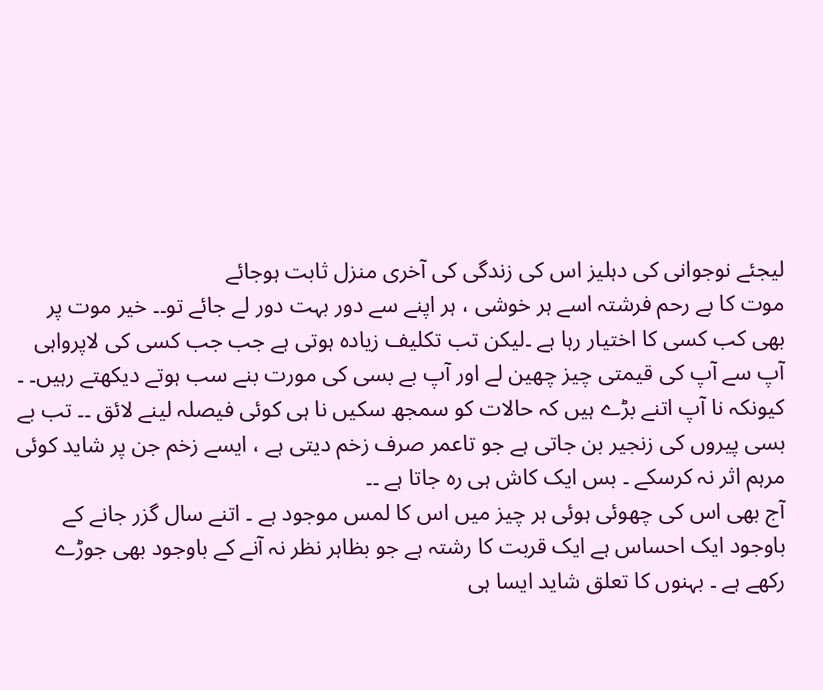لیجئے نوجوانی کی دہلیز اس کی زندگی کی آخری منزل ثابت ہوجائے
موت کا بے رحم فرشتہ اسے ہر خوشی ، ہر اپنے سے دور بہت دور لے جائے تو۔۔ خیر موت پر بھی کب کسی کا اختیار رہا ہے ۔لیکن تب تکلیف زیادہ ہوتی ہے جب جب کسی کی لاپرواہی آپ سے آپ کی قیمتی چیز چھین لے اور آپ بے بسی کی مورت بنے سب ہوتے دیکھتے رہیں۔ ۔
کیونکہ نا آپ اتنے بڑے ہیں کہ حالات کو سمجھ سکیں نا ہی کوئی فیصلہ لینے لائق ۔۔ تب بے بسی پیروں کی زنجیر بن جاتی ہے جو تاعمر صرف زخم دیتی ہے ، ایسے زخم جن پر شاید کوئی مرہم اثر نہ کرسکے ۔ بس ایک کاش ہی رہ جاتا ہے ۔۔
آج بھی اس کی چھوئی ہوئی ہر چیز میں اس کا لمس موجود ہے ۔ اتنے سال گزر جانے کے باوجود ایک احساس ہے ایک قربت کا رشتہ ہے جو بظاہر نظر نہ آنے کے باوجود بھی جوڑے رکھے ہے ۔ بہنوں کا تعلق شاید ایسا ہی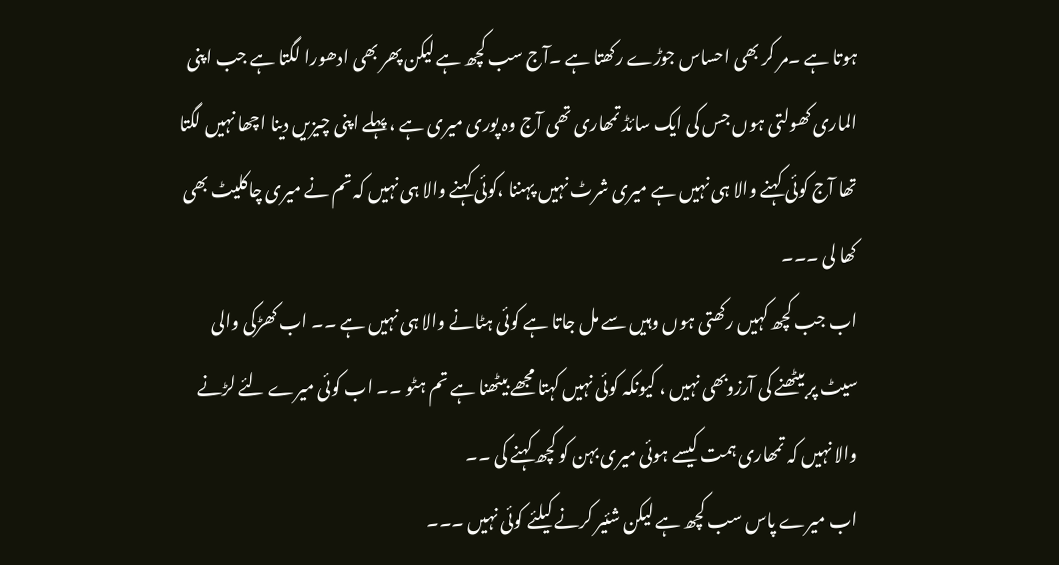ہوتا ہے ۔مر کر بھی احساس جوڑے رکھتا ہے ۔آج سب کچھ ہے لیکن پھر بھی ادھورا لگتا ہے جب اپنی الماری کھولتی ہوں جس کی ایک سائڈ تمھاری تھی آج وہ پوری میری ہے ، پہلے اپنی چیزیں دینا اچھا نہیں لگتا تھا آج کوئی کہنے والا ہی نہیں ہے میری شرٹ نہیں پہننا ،کوئی کہنے والا ہی نہیں کہ تم نے میری چاکلیٹ بھی کھا لی ۔۔۔
اب جب کچھ کہیں رکھتی ہوں وہیں سے مل جاتا ہے کوئی ہٹانے والا ہی نہیں ہے ۔۔ اب کھڑکی والی سیٹ پر بیٹھنے کی آرزوبھی نہیں ، کیونکہ کوئی نہیں کہتا مجھے بیٹھنا ہے تم ہٹو ۔۔ اب کوئی میرے لئے لڑنے والا نہیں کہ تمھاری ہمت کیسے ہوئی میری بہن کو کچھ کہنے کی ۔۔
اب میرے پاس سب کچھ ہے لیکن شئیر کرنے کیلئے کوئی نہیں ۔۔۔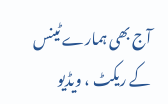آج بھی ہمارے ٹینس کے ریکٹ ، ویڈیو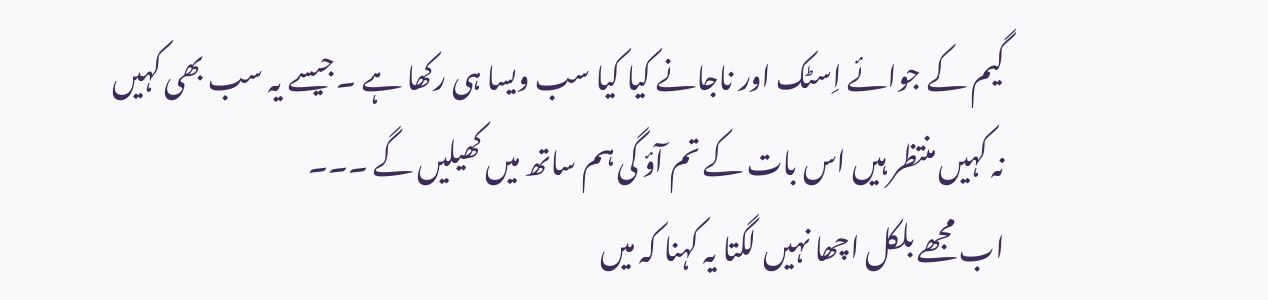گیم کے جوائے اِسٹک اور ناجانے کیا کیا سب ویسا ہی رکھا ہے ۔جیسے یہ سب بھی کہیں نہ کہیں منتظر ہیں اس بات کے تم آؤ گی ہم ساتھ میں کھیلیں گے ۔۔۔
اب مجھے بلکل اچھا نہیں لگتا یہ کہنا کہ میں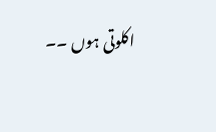اکلوتی ہوں ۔۔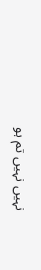نہیں نہیں تم ہو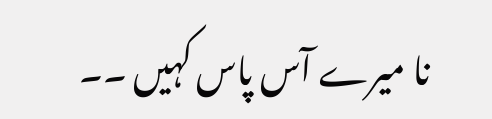نا میرے آس پاس کہیں ۔۔